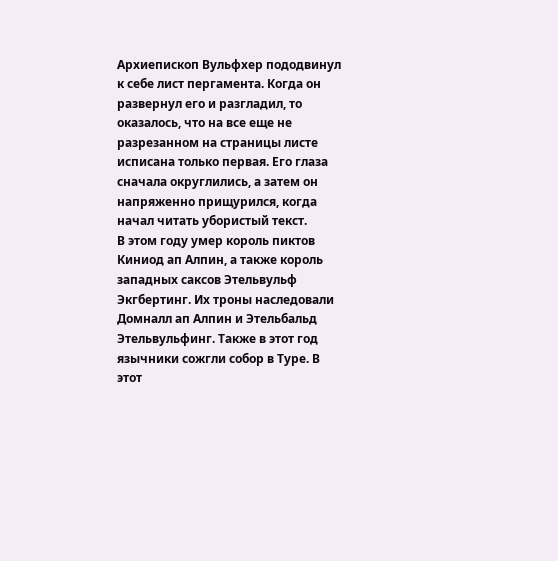Архиепископ Вульфхер пододвинул к себе лист пергамента. Когда он развернул его и разгладил, то оказалось, что на все еще не разрезанном на страницы листе исписана только первая. Его глаза сначала округлились, а затем он напряженно прищурился, когда начал читать убористый текст.
В этом году умер король пиктов Киниод ап Алпин, а также король западных саксов Этельвульф Экгбертинг. Их троны наследовали Домналл ап Алпин и Этельбальд Этельвульфинг. Также в этот год язычники сожгли собор в Туре. В этот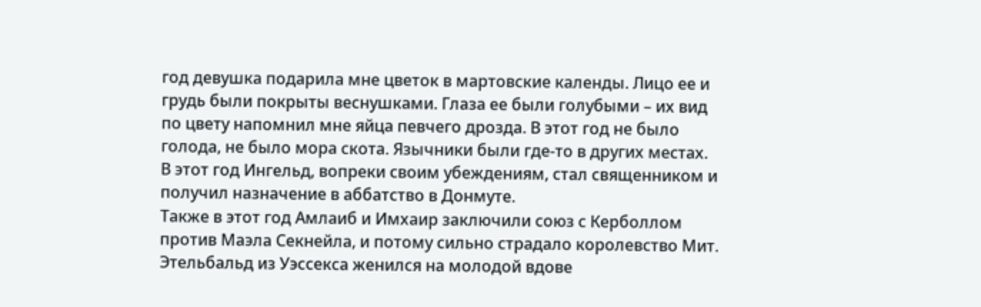год девушка подарила мне цветок в мартовские календы. Лицо ее и грудь были покрыты веснушками. Глаза ее были голубыми – их вид по цвету напомнил мне яйца певчего дрозда. В этот год не было голода, не было мора скота. Язычники были где-то в других местах. В этот год Ингельд, вопреки своим убеждениям, стал священником и получил назначение в аббатство в Донмуте.
Также в этот год Амлаиб и Имхаир заключили союз с Керболлом против Маэла Секнейла, и потому сильно страдало королевство Мит. Этельбальд из Уэссекса женился на молодой вдове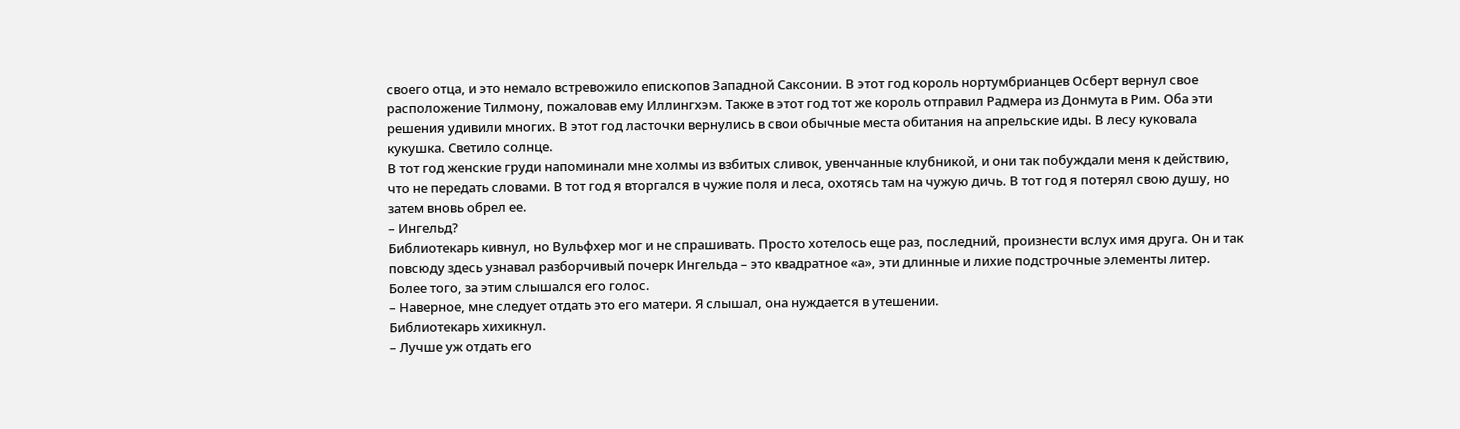своего отца, и это немало встревожило епископов Западной Саксонии. В этот год король нортумбрианцев Осберт вернул свое расположение Тилмону, пожаловав ему Иллингхэм. Также в этот год тот же король отправил Радмера из Донмута в Рим. Оба эти решения удивили многих. В этот год ласточки вернулись в свои обычные места обитания на апрельские иды. В лесу куковала кукушка. Светило солнце.
В тот год женские груди напоминали мне холмы из взбитых сливок, увенчанные клубникой, и они так побуждали меня к действию, что не передать словами. В тот год я вторгался в чужие поля и леса, охотясь там на чужую дичь. В тот год я потерял свою душу, но затем вновь обрел ее.
– Ингельд?
Библиотекарь кивнул, но Вульфхер мог и не спрашивать. Просто хотелось еще раз, последний, произнести вслух имя друга. Он и так повсюду здесь узнавал разборчивый почерк Ингельда – это квадратное «а», эти длинные и лихие подстрочные элементы литер.
Более того, за этим слышался его голос.
– Наверное, мне следует отдать это его матери. Я слышал, она нуждается в утешении.
Библиотекарь хихикнул.
– Лучше уж отдать его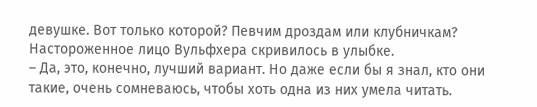девушке. Вот только которой? Певчим дроздам или клубничкам?
Настороженное лицо Вульфхера скривилось в улыбке.
– Да, это, конечно, лучший вариант. Но даже если бы я знал, кто они такие, очень сомневаюсь, чтобы хоть одна из них умела читать.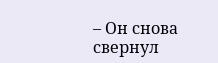– Он снова свернул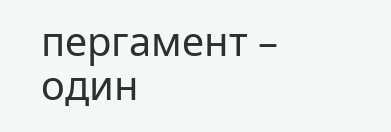пергамент – один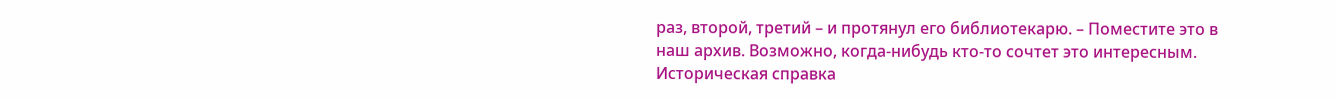раз, второй, третий – и протянул его библиотекарю. – Поместите это в наш архив. Возможно, когда-нибудь кто-то сочтет это интересным.
Историческая справка